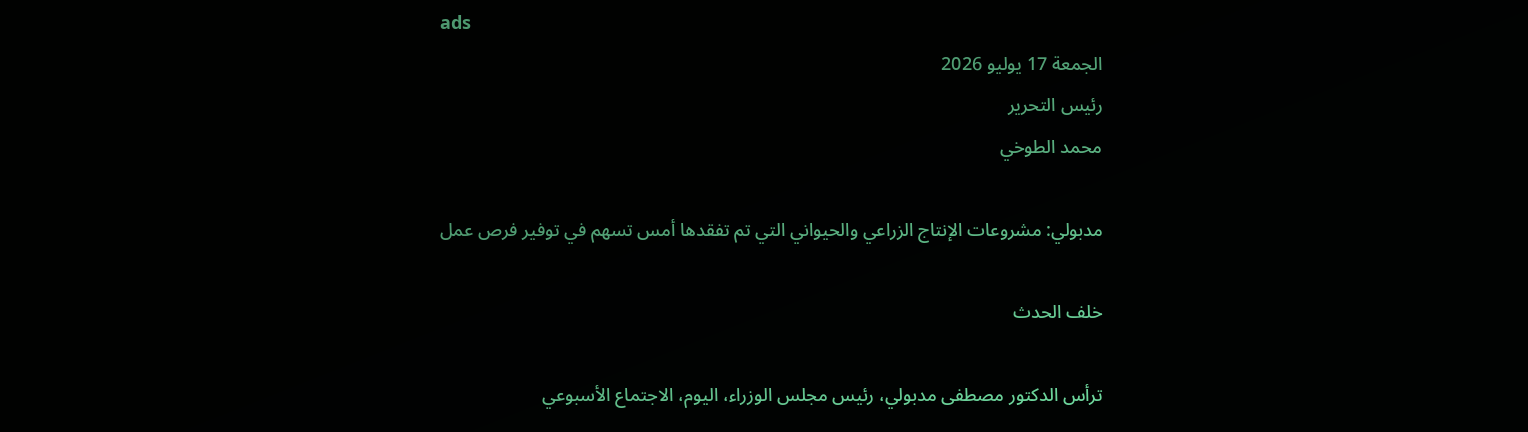ads
الجمعة 17 يوليو 2026
رئيس التحرير
محمد الطوخي

مدبولي: مشروعات الإنتاج الزراعي والحيواني التي تم تفقدها أمس تسهم في توفير فرص عمل

خلف الحدث

ترأس الدكتور مصطفى مدبولي، رئيس مجلس الوزراء، اليوم، الاجتماع الأسبوعي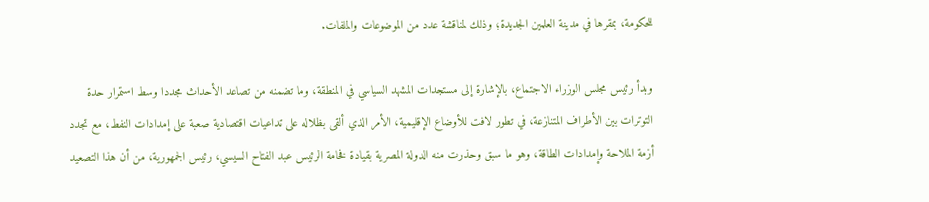للحكومة، بمقرها في مدينة العلمين الجديدة؛ وذلك لمناقشة عدد من الموضوعات والملفات.

وبدأ رئيس مجلس الوزراء الاجتماع، بالإشارة إلى مستجدات المشهد السياسي في المنطقة، وما تضمنه من تصاعد الأحداث مجددا وسط استمرار حدة التوترات بين الأطراف المتنازعة، في تطور لافت للأوضاع الإقليمية، الأمر الذي ألقى بظلاله على تداعيات اقتصادية صعبة على إمدادات النفط، مع تجدد أزمة الملاحة وإمدادات الطاقة، وهو ما سبق وحذرت منه الدولة المصرية بقيادة فخامة الرئيس عبد الفتاح السيسي، رئيس الجمهورية، من أن هذا التصعيد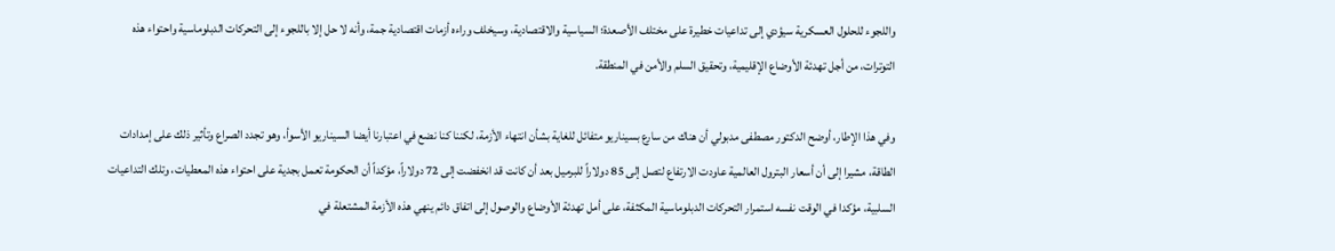واللجوء للحلول العسكرية سيؤدي إلى تداعيات خطيرة على مختلف الأصعدة؛ السياسية والاقتصادية، وسيخلف وراءه أزمات اقتصادية جمة، وأنه لا حل إلا باللجوء إلى التحركات الدبلوماسية واحتواء هذه التوترات، من أجل تهدئة الأوضاع الإقليمية، وتحقيق السلم والأمن في المنطقة.

وفي هذا الإطار، أوضح الدكتور مصطفى مدبولي أن هناك من سارع بسيناريو متفائل للغاية بشأن انتهاء الأزمة، لكننا كنا نضع في اعتبارنا أيضا السيناريو الأسوأ، وهو تجدد الصراع وتأثير ذلك على إمدادات الطاقة، مشيرا إلى أن أسعار البترول العالمية عاودت الارتفاع لتصل إلى 85 دولاراً للبرميل بعد أن كانت قد انخفضت إلى 72 دولاراً، مؤكداً أن الحكومة تعمل بجدية على احتواء هذه المعطيات، وتلك التداعيات السلبية، مؤكدا في الوقت نفسه استمرار التحركات الدبلوماسية المكثفة، على أمل تهدئة الأوضاع والوصول إلى اتفاق دائم ينهي هذه الأزمة المشتعلة في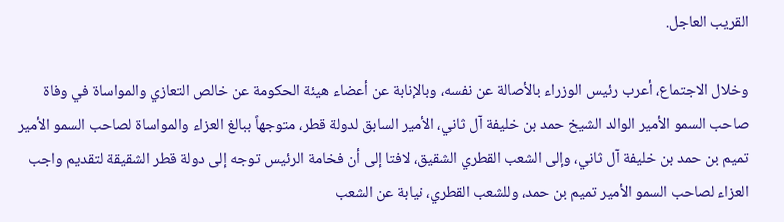القريب العاجل.

وخلال الاجتماع، أعرب رئيس الوزراء بالأصالة عن نفسه، وبالإنابة عن أعضاء هيئة الحكومة عن خالص التعازي والمواساة في وفاة صاحب السمو الأمير الوالد الشيخ حمد بن خليفة آل ثاني، الأمير السابق لدولة قطر، متوجهاً ببالغ العزاء والمواساة لصاحب السمو الأمير تميم بن حمد بن خليفة آل ثاني، وإلى الشعب القطري الشقيق، لافتا إلى أن فخامة الرئيس توجه إلى دولة قطر الشقيقة لتقديم واجب العزاء لصاحب السمو الأمير تميم بن حمد، وللشعب القطري، نيابة عن الشعب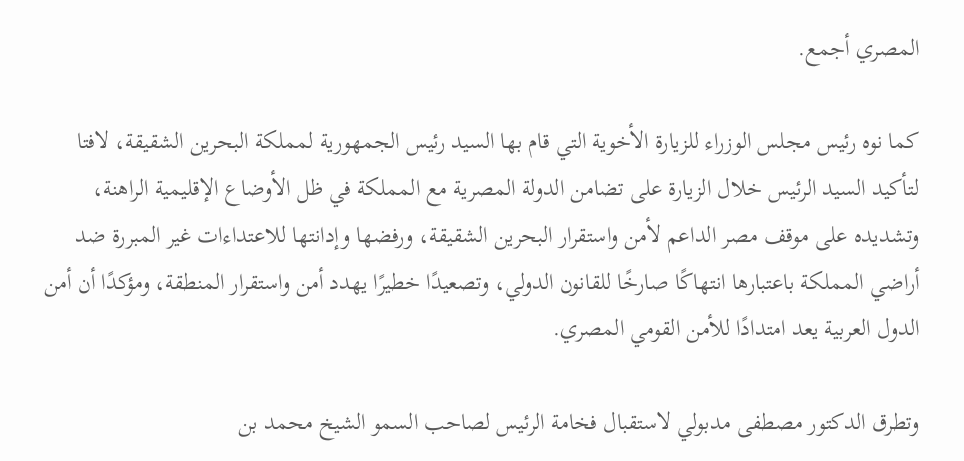المصري أجمع.

كما نوه رئيس مجلس الوزراء للزيارة الأخوية التي قام بها السيد رئيس الجمهورية لمملكة البحرين الشقيقة، لافتا لتأكيد السيد الرئيس خلال الزيارة على تضامن الدولة المصرية مع المملكة في ظل الأوضاع الإقليمية الراهنة، وتشديده على موقف مصر الداعم لأمن واستقرار البحرين الشقيقة، ورفضها وإدانتها للاعتداءات غير المبررة ضد أراضي المملكة باعتبارها انتهاكًا صارخًا للقانون الدولي، وتصعيدًا خطيرًا يهدد أمن واستقرار المنطقة، ومؤكدًا أن أمن الدول العربية يعد امتدادًا للأمن القومي المصري.

وتطرق الدكتور مصطفى مدبولي لاستقبال فخامة الرئيس لصاحب السمو الشيخ محمد بن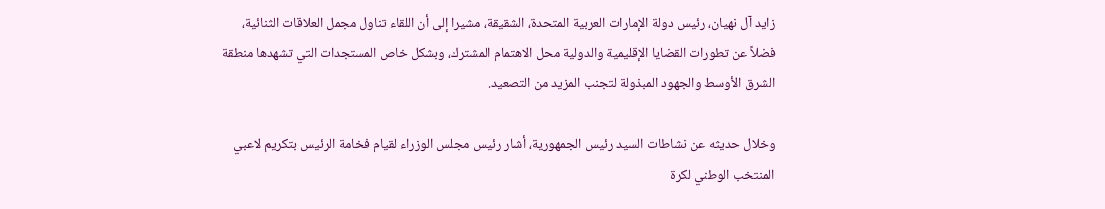زايد آل نهيان، رئيس دولة الإمارات العربية المتحدة، الشقيقة، مشيرا إلى أن اللقاء تناول مجمل العلاقات الثنائية، فضلاً عن تطورات القضايا الإقليمية والدولية محل الاهتمام المشترك، وبشكل خاص المستجدات التي تشهدها منطقة الشرق الأوسط والجهود المبذولة لتجنب المزيد من التصعيد.

وخلال حديثه عن نشاطات السيد رئيس الجمهورية، أشار رئيس مجلس الوزراء لقيام فخامة الرئيس بتكريم لاعبي المنتخب الوطني لكرة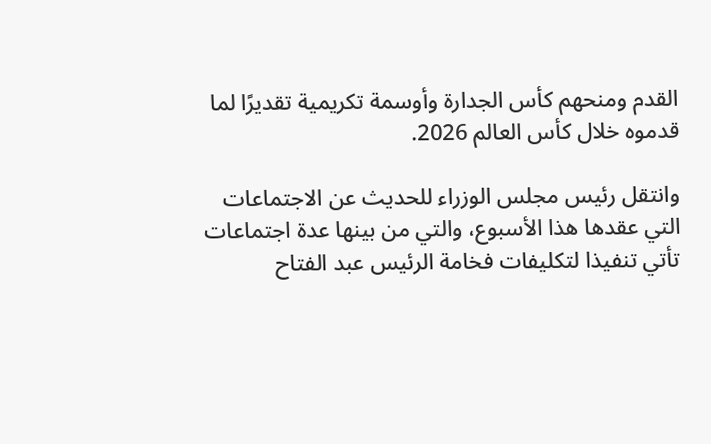القدم ومنحهم كأس الجدارة وأوسمة تكريمية تقديرًا لما قدموه خلال كأس العالم 2026.

وانتقل رئيس مجلس الوزراء للحديث عن الاجتماعات التي عقدها هذا الأسبوع، والتي من بينها عدة اجتماعات تأتي تنفيذا لتكليفات فخامة الرئيس عبد الفتاح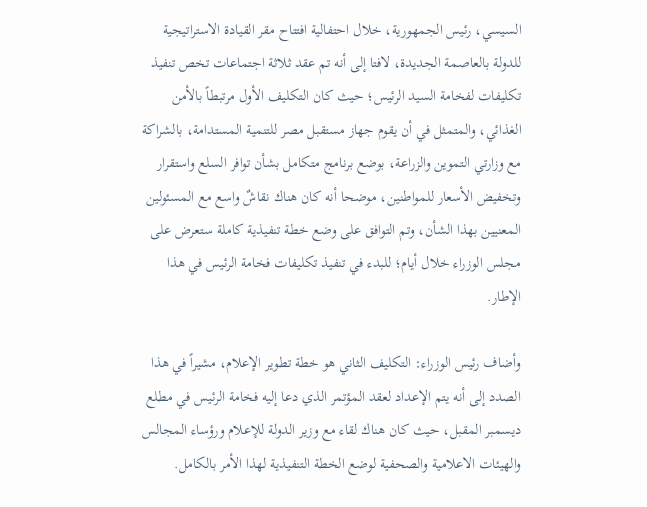السيسي، رئيس الجمهورية، خلال احتفالية افتتاح مقر القيادة الاستراتيجية للدولة بالعاصمة الجديدة، لافتا إلى أنه تم عقد ثلاثة اجتماعات تخص تنفيذ تكليفات لفخامة السيد الرئيس؛ حيث كان التكليف الأول مرتبطاً بالأمن الغذائي، والمتمثل في أن يقوم جهاز مستقبل مصر للتنمية المستدامة، بالشراكة مع وزارتي التموين والزراعة، بوضع برنامج متكامل بشأن توافر السلع واستقرار وتخفيض الأسعار للمواطنين، موضحا أنه كان هناك نقاشٌ واسع مع المسئولين المعنيين بهذا الشأن، وتم التوافق على وضع خطة تنفيذية كاملة ستعرض على مجلس الوزراء خلال أيام؛ للبدء في تنفيذ تكليفات فخامة الرئيس في هذا الإطار.

وأضاف رئيس الوزراء: التكليف الثاني هو خطة تطوير الإعلام، مشيراً في هذا الصدد إلى أنه يتم الإعداد لعقد المؤتمر الذي دعا إليه فخامة الرئيس في مطلع ديسمبر المقبل، حيث كان هناك لقاء مع وزير الدولة للإعلام ورؤساء المجالس والهيئات الاعلامية والصحفية لوضع الخطة التنفيذية لهذا الأمر بالكامل.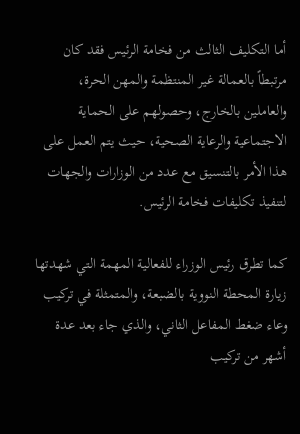أما التكليف الثالث من فخامة الرئيس فقد كان مرتبطاً بالعمالة غير المنتظمة والمهن الحرة، والعاملين بالخارج، وحصولهم على الحماية الاجتماعية والرعاية الصحية، حيث يتم العمل على هذا الأمر بالتنسيق مع عدد من الوزارات والجهات لتنفيذ تكليفات فخامة الرئيس.

كما تطرق رئيس الوزراء للفعالية المهمة التي شهدتها زيارة المحطة النووية بالضبعة، والمتمثلة في تركيب وعاء ضغط المفاعل الثاني، والذي جاء بعد عدة أشهر من تركيب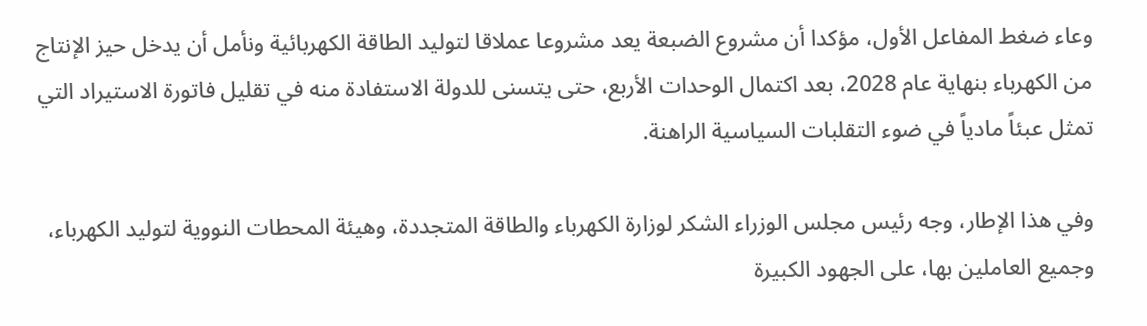وعاء ضغط المفاعل الأول، مؤكدا أن مشروع الضبعة يعد مشروعا عملاقا لتوليد الطاقة الكهربائية ونأمل أن يدخل حيز الإنتاج من الكهرباء بنهاية عام 2028، بعد اكتمال الوحدات الأربع، حتى يتسنى للدولة الاستفادة منه في تقليل فاتورة الاستيراد التي تمثل عبئاً مادياً في ضوء التقلبات السياسية الراهنة.

وفي هذا الإطار، وجه رئيس مجلس الوزراء الشكر لوزارة الكهرباء والطاقة المتجددة، وهيئة المحطات النووية لتوليد الكهرباء، وجميع العاملين بها، على الجهود الكبيرة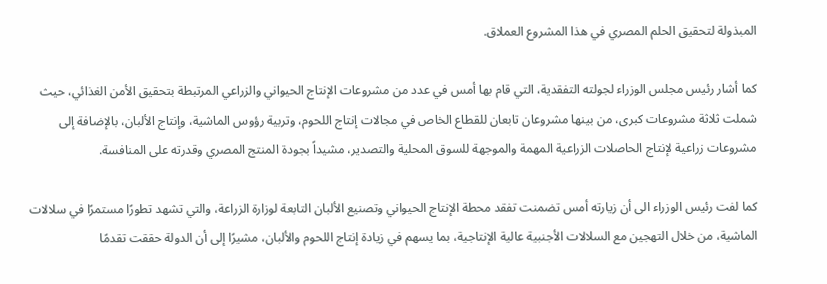المبذولة لتحقيق الحلم المصري في هذا المشروع العملاق.

كما أشار رئيس مجلس الوزراء لجولته التفقدية، التي قام بها أمس في عدد من مشروعات الإنتاج الحيواني والزراعي المرتبطة بتحقيق الأمن الغذائي، حيث شملت ثلاثة مشروعات كبرى، من بينها مشروعان تابعان للقطاع الخاص في مجالات إنتاج اللحوم، وتربية رؤوس الماشية، وإنتاج الألبان، بالإضافة إلى مشروعات زراعية لإنتاج الحاصلات الزراعية المهمة والموجهة للسوق المحلية والتصدير، مشيداً بجودة المنتج المصري وقدرته على المنافسة.

كما لفت رئيس الوزراء الى أن زيارته أمس تضمنت تفقد محطة الإنتاج الحيواني وتصنيع الألبان التابعة لوزارة الزراعة، والتي تشهد تطورًا مستمرًا في سلالات الماشية، من خلال التهجين مع السلالات الأجنبية عالية الإنتاجية، بما يسهم في زيادة إنتاج اللحوم والألبان، مشيرًا إلى أن الدولة حققت تقدمًا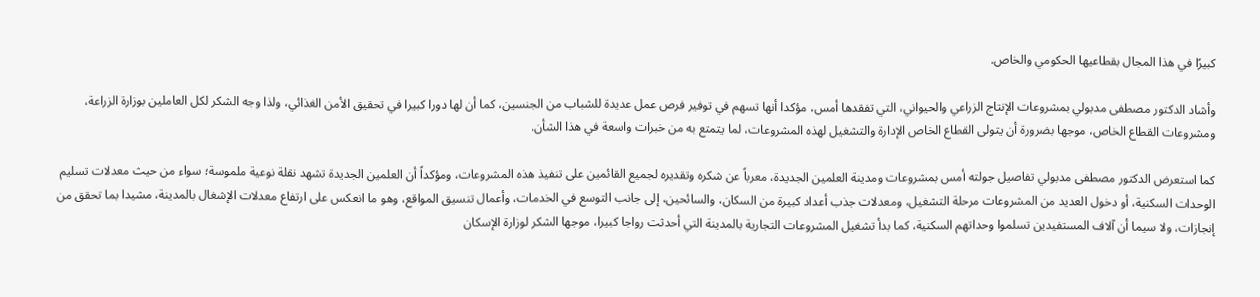كبيرًا في هذا المجال بقطاعيها الحكومي والخاص.

وأشاد الدكتور مصطفى مدبولي بمشروعات الإنتاج الزراعي والحيواني، التي تفقدها أمس، مؤكدا أنها تسهم في توفير فرص عمل عديدة للشباب من الجنسين، كما أن لها دورا كبيرا في تحقيق الأمن الغذائي، ولذا وجه الشكر لكل العاملين بوزارة الزراعة، ومشروعات القطاع الخاص، موجها بضرورة أن يتولى القطاع الخاص الإدارة والتشغيل لهذه المشروعات، لما يتمتع به من خبرات واسعة في هذا الشأن.

كما استعرض الدكتور مصطفى مدبولي تفاصيل جولته أمس بمشروعات ومدينة العلمين الجديدة، معرباً عن شكره وتقديره لجميع القائمين على تنفيذ هذه المشروعات، ومؤكداً أن العلمين الجديدة تشهد نقلة نوعية ملموسة؛ سواء من حيث معدلات تسليم الوحدات السكنية، أو دخول العديد من المشروعات مرحلة التشغيل، ومعدلات جذب أعداد كبيرة من السكان، والسائحين، إلى جانب التوسع في الخدمات، وأعمال تنسيق المواقع، وهو ما انعكس على ارتفاع معدلات الإشغال بالمدينة، مشيدا بما تحقق من إنجازات، ولا سيما أن آلاف المستفيدين تسلموا وحداتهم السكنية، كما بدأ تشغيل المشروعات التجارية بالمدينة التي أحدثت رواجا كبيرا، موجها الشكر لوزارة الإسكان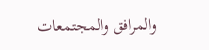والمرافق والمجتمعات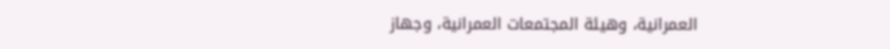العمرانية، وهيئة المجتمعات العمرانية، وجهاز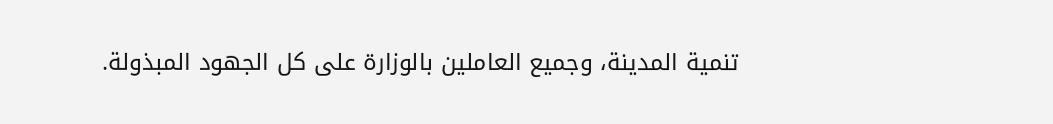تنمية المدينة، وجميع العاملين بالوزارة على كل الجهود المبذولة.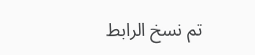تم نسخ الرابط